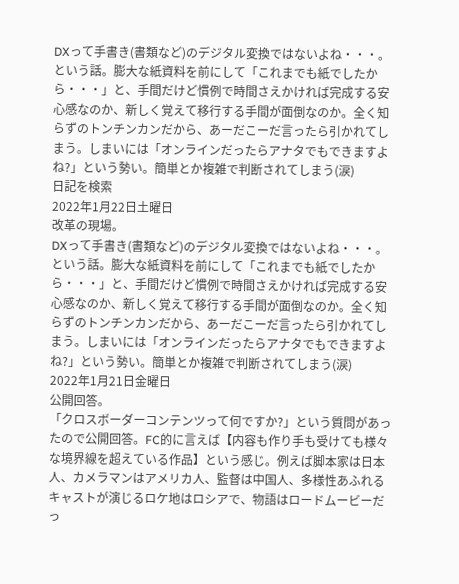DXって手書き(書類など)のデジタル変換ではないよね・・・。という話。膨大な紙資料を前にして「これまでも紙でしたから・・・」と、手間だけど慣例で時間さえかければ完成する安心感なのか、新しく覚えて移行する手間が面倒なのか。全く知らずのトンチンカンだから、あーだこーだ言ったら引かれてしまう。しまいには「オンラインだったらアナタでもできますよね?」という勢い。簡単とか複雑で判断されてしまう(涙)
日記を検索
2022年1月22日土曜日
改革の現場。
DXって手書き(書類など)のデジタル変換ではないよね・・・。という話。膨大な紙資料を前にして「これまでも紙でしたから・・・」と、手間だけど慣例で時間さえかければ完成する安心感なのか、新しく覚えて移行する手間が面倒なのか。全く知らずのトンチンカンだから、あーだこーだ言ったら引かれてしまう。しまいには「オンラインだったらアナタでもできますよね?」という勢い。簡単とか複雑で判断されてしまう(涙)
2022年1月21日金曜日
公開回答。
「クロスボーダーコンテンツって何ですか?」という質問があったので公開回答。FC的に言えば【内容も作り手も受けても様々な境界線を超えている作品】という感じ。例えば脚本家は日本人、カメラマンはアメリカ人、監督は中国人、多様性あふれるキャストが演じるロケ地はロシアで、物語はロードムービーだっ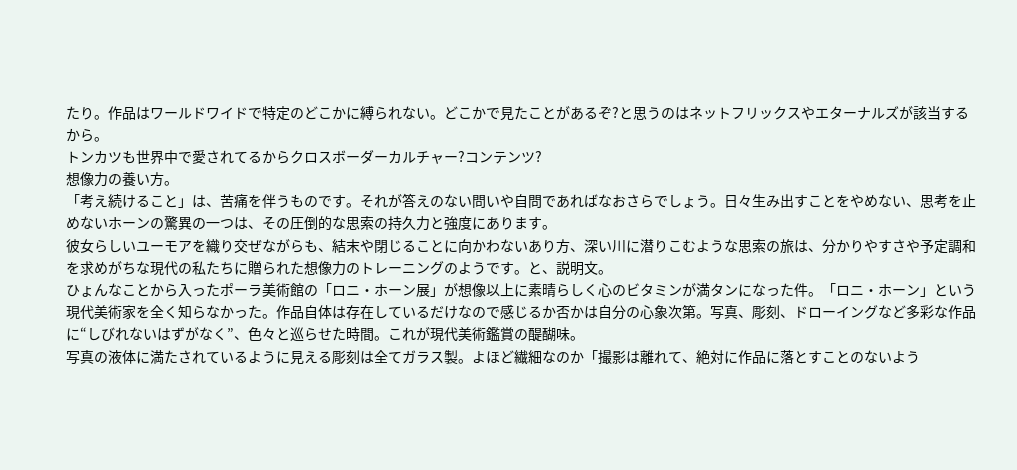たり。作品はワールドワイドで特定のどこかに縛られない。どこかで見たことがあるぞ?と思うのはネットフリックスやエターナルズが該当するから。
トンカツも世界中で愛されてるからクロスボーダーカルチャー?コンテンツ?
想像力の養い方。
「考え続けること」は、苦痛を伴うものです。それが答えのない問いや自問であればなおさらでしょう。日々生み出すことをやめない、思考を止めないホーンの驚異の一つは、その圧倒的な思索の持久力と強度にあります。
彼女らしいユーモアを織り交ぜながらも、結末や閉じることに向かわないあり方、深い川に潜りこむような思索の旅は、分かりやすさや予定調和を求めがちな現代の私たちに贈られた想像力のトレーニングのようです。と、説明文。
ひょんなことから入ったポーラ美術館の「ロニ・ホーン展」が想像以上に素晴らしく心のビタミンが満タンになった件。「ロニ・ホーン」という現代美術家を全く知らなかった。作品自体は存在しているだけなので感じるか否かは自分の心象次第。写真、彫刻、ドローイングなど多彩な作品に“しびれないはずがなく”、色々と巡らせた時間。これが現代美術鑑賞の醍醐味。
写真の液体に満たされているように見える彫刻は全てガラス製。よほど繊細なのか「撮影は離れて、絶対に作品に落とすことのないよう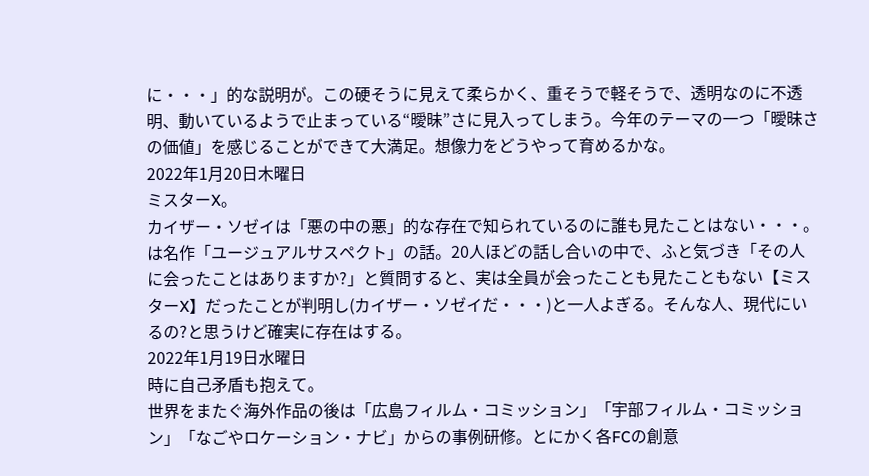に・・・」的な説明が。この硬そうに見えて柔らかく、重そうで軽そうで、透明なのに不透明、動いているようで止まっている“曖昧”さに見入ってしまう。今年のテーマの一つ「曖昧さの価値」を感じることができて大満足。想像力をどうやって育めるかな。
2022年1月20日木曜日
ミスターX。
カイザー・ソゼイは「悪の中の悪」的な存在で知られているのに誰も見たことはない・・・。は名作「ユージュアルサスペクト」の話。20人ほどの話し合いの中で、ふと気づき「その人に会ったことはありますか?」と質問すると、実は全員が会ったことも見たこともない【ミスターX】だったことが判明し(カイザー・ソゼイだ・・・)と一人よぎる。そんな人、現代にいるの?と思うけど確実に存在はする。
2022年1月19日水曜日
時に自己矛盾も抱えて。
世界をまたぐ海外作品の後は「広島フィルム・コミッション」「宇部フィルム・コミッション」「なごやロケーション・ナビ」からの事例研修。とにかく各FCの創意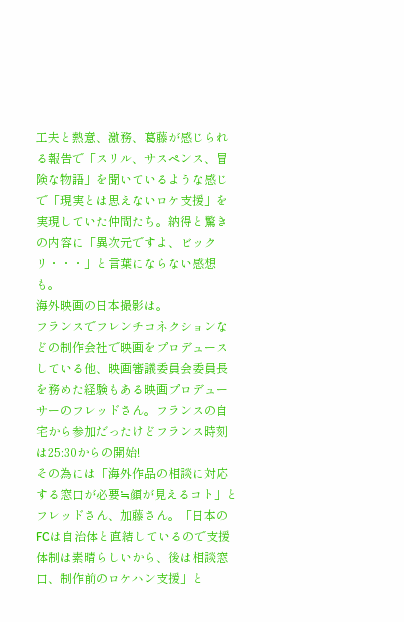工夫と熱意、激務、葛藤が感じられる報告で「スリル、サスペンス、冒険な物語」を聞いているような感じで「現実とは思えないロケ支援」を実現していた仲間たち。納得と驚きの内容に「異次元ですよ、ビックリ・・・」と言葉にならない感想も。
海外映画の日本撮影は。
フランスでフレンチコネクションなどの制作会社で映画をプロデュースしている他、映画審議委員会委員長を務めた経験もある映画プロデューサーのフレッドさん。フランスの自宅から参加だったけどフランス時刻は25:30からの開始!
その為には「海外作品の相談に対応する窓口が必要≒顔が見えるコト」とフレッドさん、加藤さん。「日本のFCは自治体と直結しているので支援体制は素晴らしいから、後は相談窓口、制作前のロケハン支援」と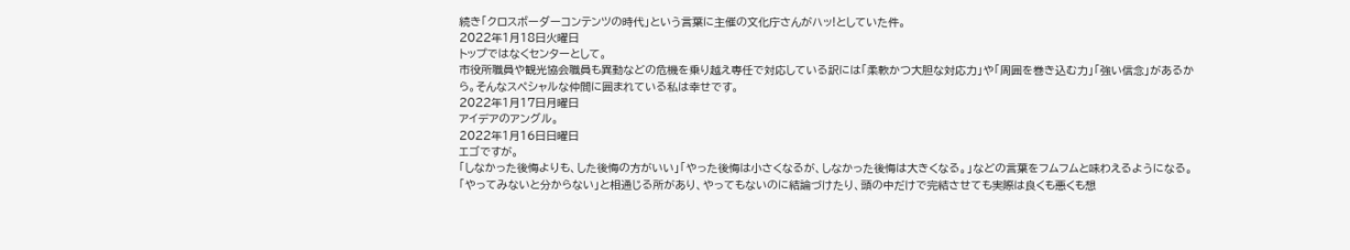続き「クロスボーダーコンテンツの時代」という言葉に主催の文化庁さんがハッ!としていた件。
2022年1月18日火曜日
トップではなくセンターとして。
市役所職員や観光協会職員も異動などの危機を乗り越え専任で対応している訳には「柔軟かつ大胆な対応力」や「周囲を巻き込む力」「強い信念」があるから。そんなスペシャルな仲間に囲まれている私は幸せです。
2022年1月17日月曜日
アイデアのアングル。
2022年1月16日日曜日
エゴですが。
「しなかった後悔よりも、した後悔の方がいい」「やった後悔は小さくなるが、しなかった後悔は大きくなる。」などの言葉をフムフムと味わえるようになる。「やってみないと分からない」と相通じる所があり、やってもないのに結論づけたり、頭の中だけで完結させても実際は良くも悪くも想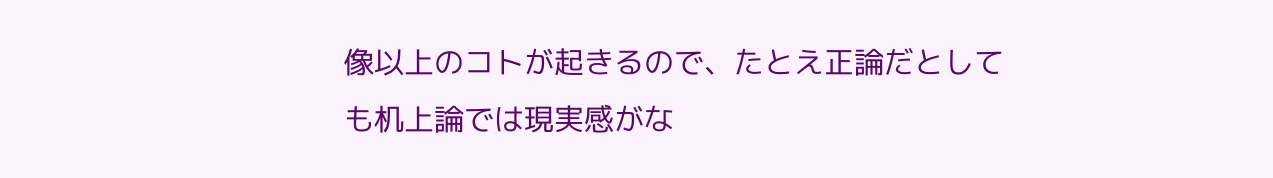像以上のコトが起きるので、たとえ正論だとしても机上論では現実感がな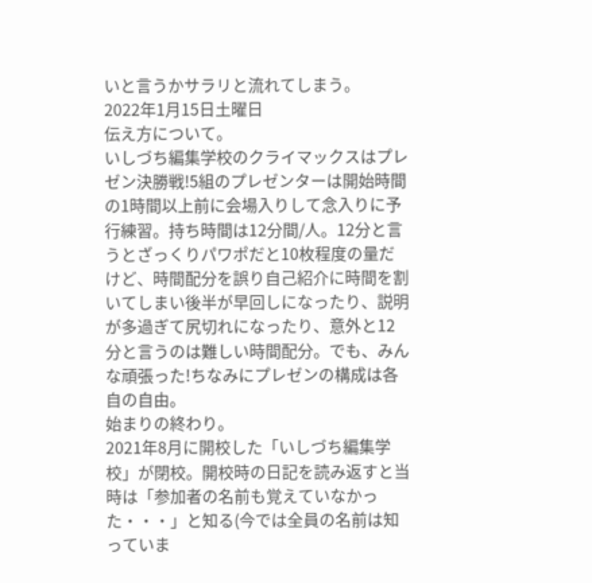いと言うかサラリと流れてしまう。
2022年1月15日土曜日
伝え方について。
いしづち編集学校のクライマックスはプレゼン決勝戦!5組のプレゼンターは開始時間の1時間以上前に会場入りして念入りに予行練習。持ち時間は12分間/人。12分と言うとざっくりパワポだと10枚程度の量だけど、時間配分を誤り自己紹介に時間を割いてしまい後半が早回しになったり、説明が多過ぎて尻切れになったり、意外と12分と言うのは難しい時間配分。でも、みんな頑張った!ちなみにプレゼンの構成は各自の自由。
始まりの終わり。
2021年8月に開校した「いしづち編集学校」が閉校。開校時の日記を読み返すと当時は「参加者の名前も覚えていなかった・・・」と知る(今では全員の名前は知っていま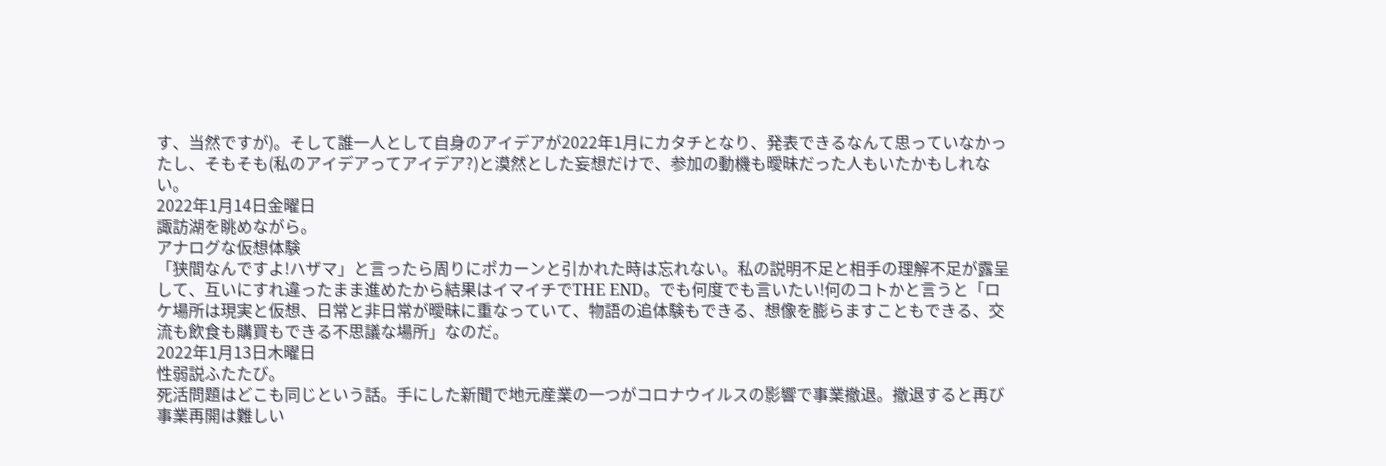す、当然ですが)。そして誰一人として自身のアイデアが2022年1月にカタチとなり、発表できるなんて思っていなかったし、そもそも(私のアイデアってアイデア?)と漠然とした妄想だけで、参加の動機も曖昧だった人もいたかもしれない。
2022年1月14日金曜日
諏訪湖を眺めながら。
アナログな仮想体験
「狭間なんですよ!ハザマ」と言ったら周りにポカーンと引かれた時は忘れない。私の説明不足と相手の理解不足が露呈して、互いにすれ違ったまま進めたから結果はイマイチでTHE END。でも何度でも言いたい!何のコトかと言うと「ロケ場所は現実と仮想、日常と非日常が曖昧に重なっていて、物語の追体験もできる、想像を膨らますこともできる、交流も飲食も購買もできる不思議な場所」なのだ。
2022年1月13日木曜日
性弱説ふたたび。
死活問題はどこも同じという話。手にした新聞で地元産業の一つがコロナウイルスの影響で事業撤退。撤退すると再び事業再開は難しい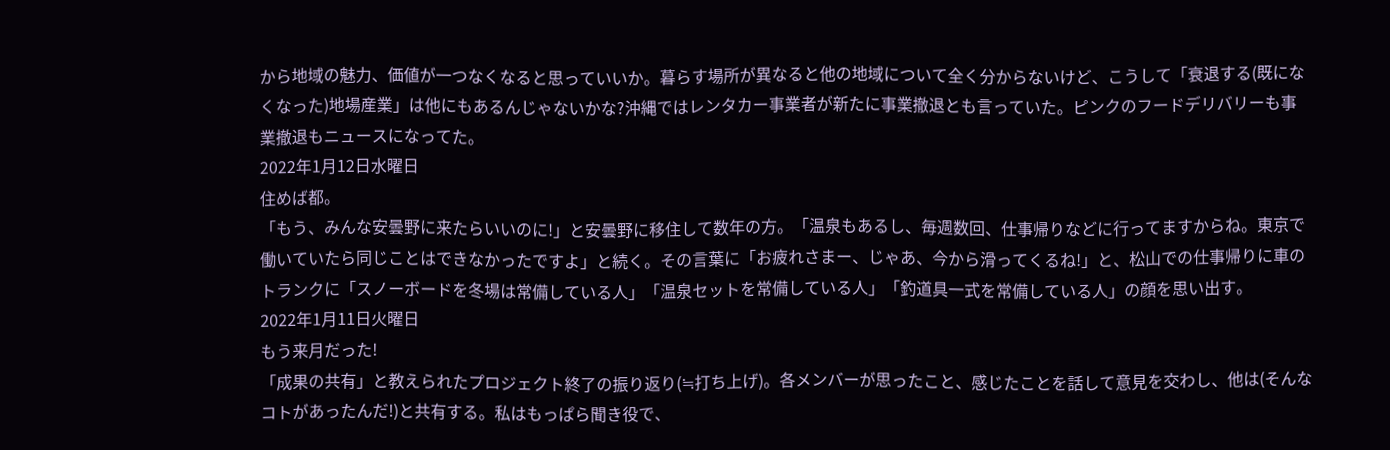から地域の魅力、価値が一つなくなると思っていいか。暮らす場所が異なると他の地域について全く分からないけど、こうして「衰退する(既になくなった)地場産業」は他にもあるんじゃないかな?沖縄ではレンタカー事業者が新たに事業撤退とも言っていた。ピンクのフードデリバリーも事業撤退もニュースになってた。
2022年1月12日水曜日
住めば都。
「もう、みんな安曇野に来たらいいのに!」と安曇野に移住して数年の方。「温泉もあるし、毎週数回、仕事帰りなどに行ってますからね。東京で働いていたら同じことはできなかったですよ」と続く。その言葉に「お疲れさまー、じゃあ、今から滑ってくるね!」と、松山での仕事帰りに車のトランクに「スノーボードを冬場は常備している人」「温泉セットを常備している人」「釣道具一式を常備している人」の顔を思い出す。
2022年1月11日火曜日
もう来月だった!
「成果の共有」と教えられたプロジェクト終了の振り返り(≒打ち上げ)。各メンバーが思ったこと、感じたことを話して意見を交わし、他は(そんなコトがあったんだ!)と共有する。私はもっぱら聞き役で、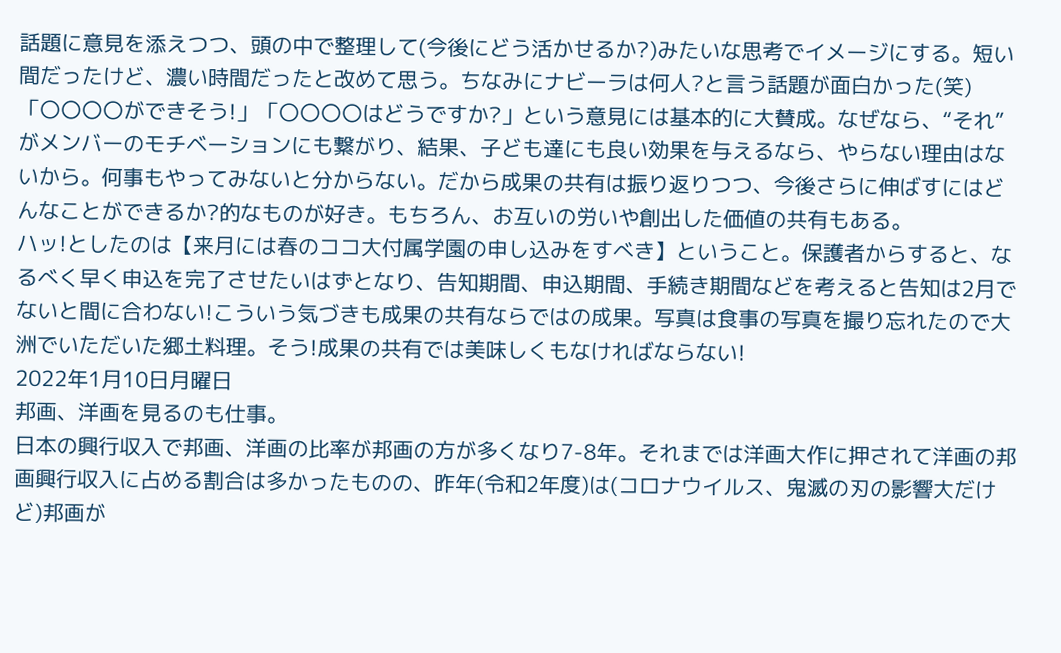話題に意見を添えつつ、頭の中で整理して(今後にどう活かせるか?)みたいな思考でイメージにする。短い間だったけど、濃い時間だったと改めて思う。ちなみにナビーラは何人?と言う話題が面白かった(笑)
「〇〇〇〇ができそう!」「〇〇〇〇はどうですか?」という意見には基本的に大賛成。なぜなら、“それ”がメンバーのモチベーションにも繋がり、結果、子ども達にも良い効果を与えるなら、やらない理由はないから。何事もやってみないと分からない。だから成果の共有は振り返りつつ、今後さらに伸ばすにはどんなことができるか?的なものが好き。もちろん、お互いの労いや創出した価値の共有もある。
ハッ!としたのは【来月には春のココ大付属学園の申し込みをすべき】ということ。保護者からすると、なるべく早く申込を完了させたいはずとなり、告知期間、申込期間、手続き期間などを考えると告知は2月でないと間に合わない!こういう気づきも成果の共有ならではの成果。写真は食事の写真を撮り忘れたので大洲でいただいた郷土料理。そう!成果の共有では美味しくもなければならない!
2022年1月10日月曜日
邦画、洋画を見るのも仕事。
日本の興行収入で邦画、洋画の比率が邦画の方が多くなり7-8年。それまでは洋画大作に押されて洋画の邦画興行収入に占める割合は多かったものの、昨年(令和2年度)は(コロナウイルス、鬼滅の刃の影響大だけど)邦画が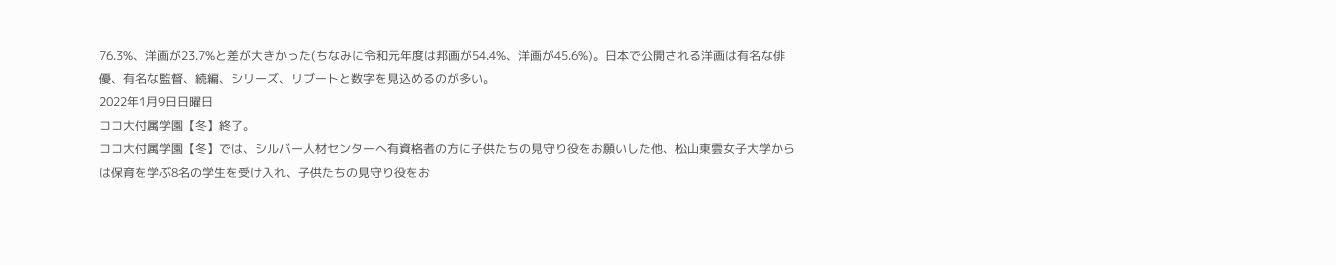76.3%、洋画が23.7%と差が大きかった(ちなみに令和元年度は邦画が54.4%、洋画が45.6%)。日本で公開される洋画は有名な俳優、有名な監督、続編、シリーズ、リブートと数字を見込めるのが多い。
2022年1月9日日曜日
ココ大付属学園【冬】終了。
ココ大付属学園【冬】では、シルバー人材センターへ有資格者の方に子供たちの見守り役をお願いした他、松山東雲女子大学からは保育を学ぶ8名の学生を受け入れ、子供たちの見守り役をお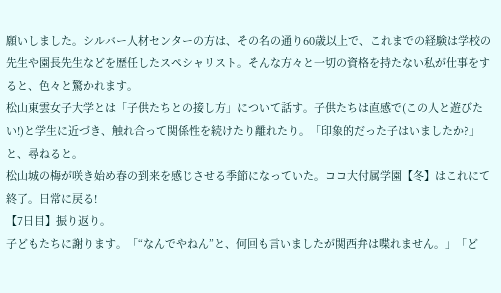願いしました。シルバー人材センターの方は、その名の通り60歳以上で、これまでの経験は学校の先生や園長先生などを歴任したスペシャリスト。そんな方々と一切の資格を持たない私が仕事をすると、色々と驚かれます。
松山東雲女子大学とは「子供たちとの接し方」について話す。子供たちは直感で(この人と遊びたい!)と学生に近づき、触れ合って関係性を続けたり離れたり。「印象的だった子はいましたか?」と、尋ねると。
松山城の梅が咲き始め春の到来を感じさせる季節になっていた。ココ大付属学園【冬】はこれにて終了。日常に戻る!
【7日目】振り返り。
子どもたちに謝ります。「“なんでやねん”と、何回も言いましたが関西弁は喋れません。」「ど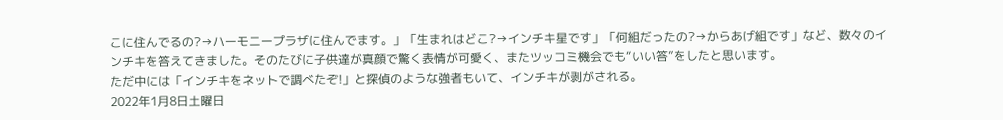こに住んでるの?→ハーモニープラザに住んでます。」「生まれはどこ?→インチキ星です」「何組だったの?→からあげ組です」など、数々のインチキを答えてきました。そのたびに子供達が真顔で驚く表情が可愛く、またツッコミ機会でも“いい答”をしたと思います。
ただ中には「インチキをネットで調べたぞ!」と探偵のような強者もいて、インチキが剥がされる。
2022年1月8日土曜日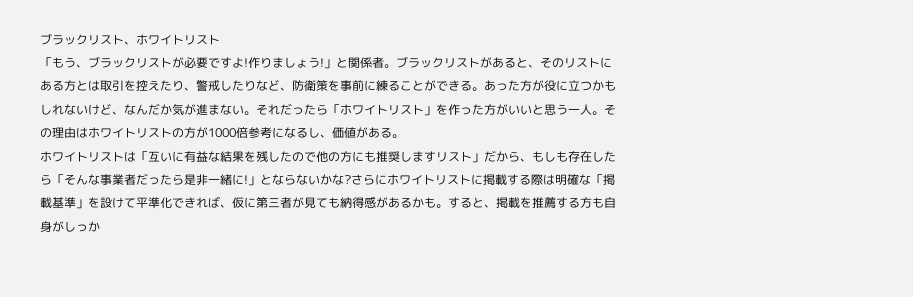ブラックリスト、ホワイトリスト
「もう、ブラックリストが必要ですよ!作りましょう!」と関係者。ブラックリストがあると、そのリストにある方とは取引を控えたり、警戒したりなど、防衛策を事前に練ることができる。あった方が役に立つかもしれないけど、なんだか気が進まない。それだったら「ホワイトリスト」を作った方がいいと思う一人。その理由はホワイトリストの方が1000倍参考になるし、価値がある。
ホワイトリストは「互いに有益な結果を残したので他の方にも推奨しますリスト」だから、もしも存在したら「そんな事業者だったら是非一緒に!」とならないかな?さらにホワイトリストに掲載する際は明確な「掲載基準」を設けて平準化できれば、仮に第三者が見ても納得感があるかも。すると、掲載を推薦する方も自身がしっか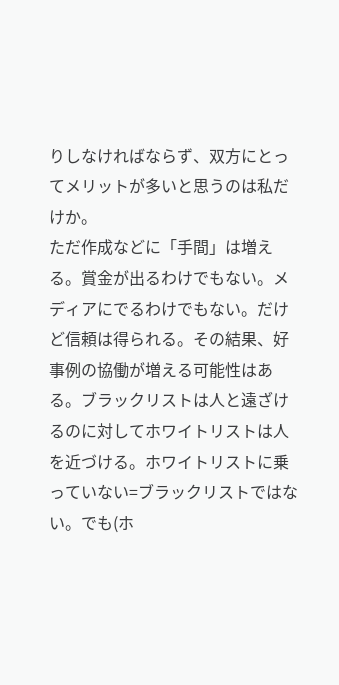りしなければならず、双方にとってメリットが多いと思うのは私だけか。
ただ作成などに「手間」は増える。賞金が出るわけでもない。メディアにでるわけでもない。だけど信頼は得られる。その結果、好事例の協働が増える可能性はある。ブラックリストは人と遠ざけるのに対してホワイトリストは人を近づける。ホワイトリストに乗っていない=ブラックリストではない。でも(ホ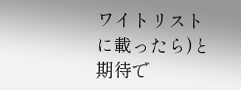ワイトリストに載ったら)と期待で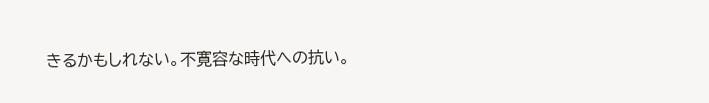きるかもしれない。不寛容な時代への抗い。